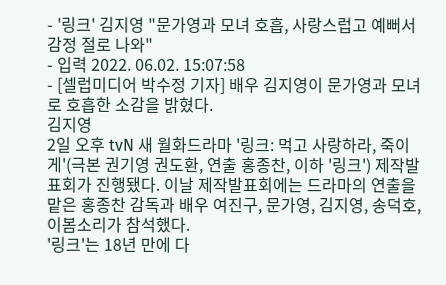- '링크' 김지영 "문가영과 모녀 호흡, 사랑스럽고 예뻐서 감정 절로 나와"
- 입력 2022. 06.02. 15:07:58
- [셀럽미디어 박수정 기자] 배우 김지영이 문가영과 모녀로 호흡한 소감을 밝혔다.
김지영
2일 오후 tvN 새 월화드라마 '링크: 먹고 사랑하라, 죽이게'(극본 권기영 권도환, 연출 홍종찬, 이하 '링크') 제작발표회가 진행됐다. 이날 제작발표회에는 드라마의 연출을 맡은 홍종찬 감독과 배우 여진구, 문가영, 김지영, 송덕호, 이봄소리가 참석했다.
'링크'는 18년 만에 다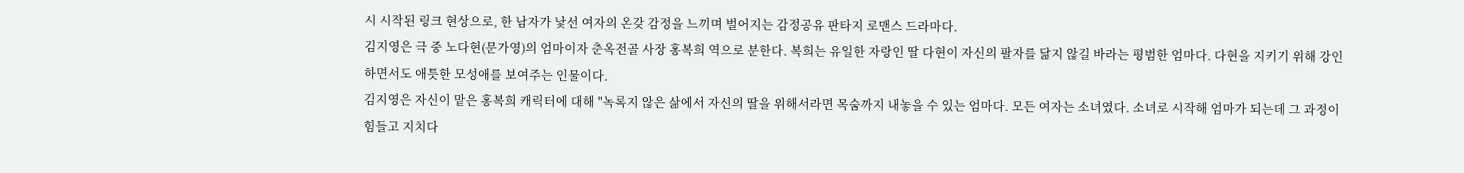시 시작된 링크 현상으로, 한 남자가 낯선 여자의 온갖 감정을 느끼며 벌어지는 감정공유 판타지 로맨스 드라마다.
김지영은 극 중 노다현(문가영)의 엄마이자 춘옥전골 사장 홍복희 역으로 분한다. 복희는 유일한 자랑인 딸 다현이 자신의 팔자를 닮지 않길 바라는 평범한 엄마다. 다현을 지키기 위해 강인하면서도 애틋한 모성애를 보여주는 인물이다.
김지영은 자신이 맡은 홍복희 캐릭터에 대해 "녹록지 않은 삶에서 자신의 딸을 위해서라면 목숨까지 내놓을 수 있는 엄마다. 모든 여자는 소녀였다. 소녀로 시작해 엄마가 되는데 그 과정이 힘들고 지치다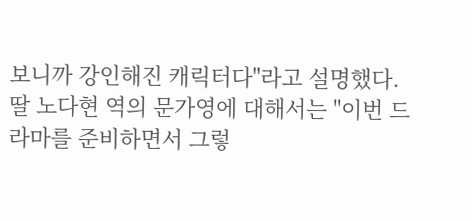보니까 강인해진 캐릭터다"라고 설명했다.
딸 노다현 역의 문가영에 대해서는 "이번 드라마를 준비하면서 그렇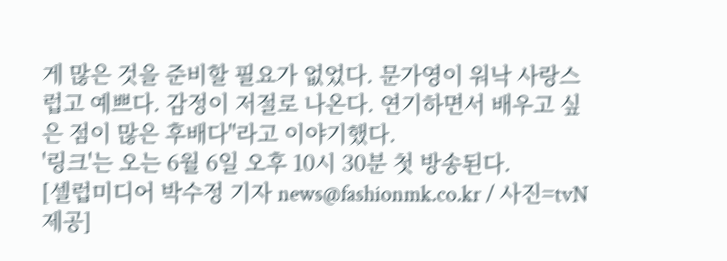게 많은 것을 준비할 필요가 없었다. 문가영이 워낙 사랑스럽고 예쁘다. 감정이 저절로 나온다. 연기하면서 배우고 싶은 점이 많은 후배다"라고 이야기했다.
'링크'는 오는 6월 6일 오후 10시 30분 첫 방송된다.
[셀럽미디어 박수정 기자 news@fashionmk.co.kr / 사진=tvN 제공]